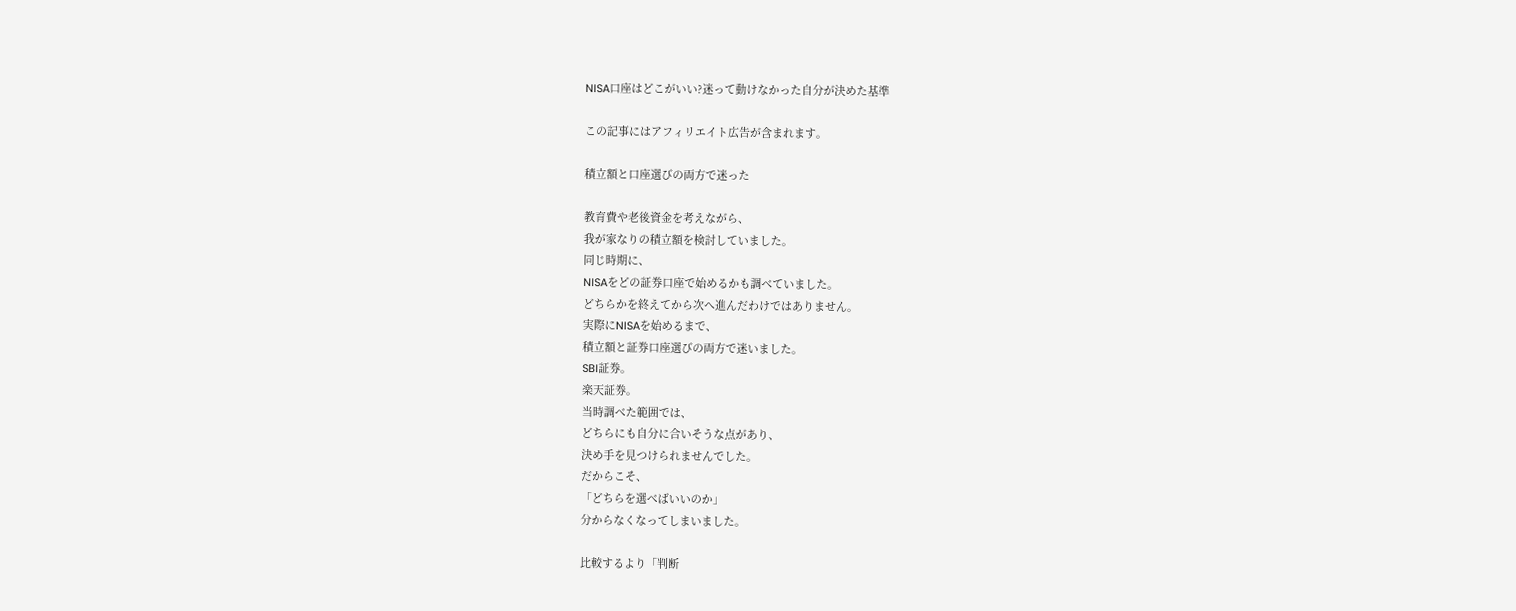NISA口座はどこがいい?迷って動けなかった自分が決めた基準

この記事にはアフィリエイト広告が含まれます。

積立額と口座選びの両方で迷った

教育費や老後資金を考えながら、
我が家なりの積立額を検討していました。
同じ時期に、
NISAをどの証券口座で始めるかも調べていました。
どちらかを終えてから次へ進んだわけではありません。
実際にNISAを始めるまで、
積立額と証券口座選びの両方で迷いました。
SBI証券。
楽天証券。
当時調べた範囲では、
どちらにも自分に合いそうな点があり、
決め手を見つけられませんでした。
だからこそ、
「どちらを選べばいいのか」
分からなくなってしまいました。

比較するより「判断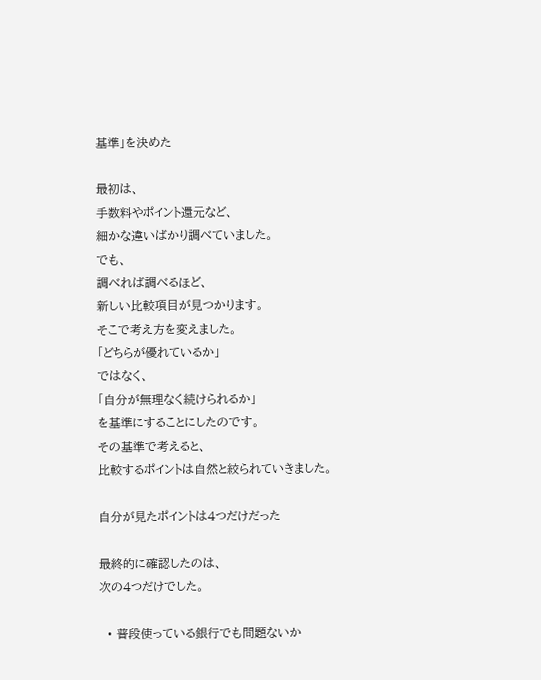基準」を決めた

最初は、
手数料やポイント還元など、
細かな違いばかり調べていました。
でも、
調べれば調べるほど、
新しい比較項目が見つかります。
そこで考え方を変えました。
「どちらが優れているか」
ではなく、
「自分が無理なく続けられるか」
を基準にすることにしたのです。
その基準で考えると、
比較するポイントは自然と絞られていきました。

自分が見たポイントは4つだけだった

最終的に確認したのは、
次の4つだけでした。

  • 普段使っている銀行でも問題ないか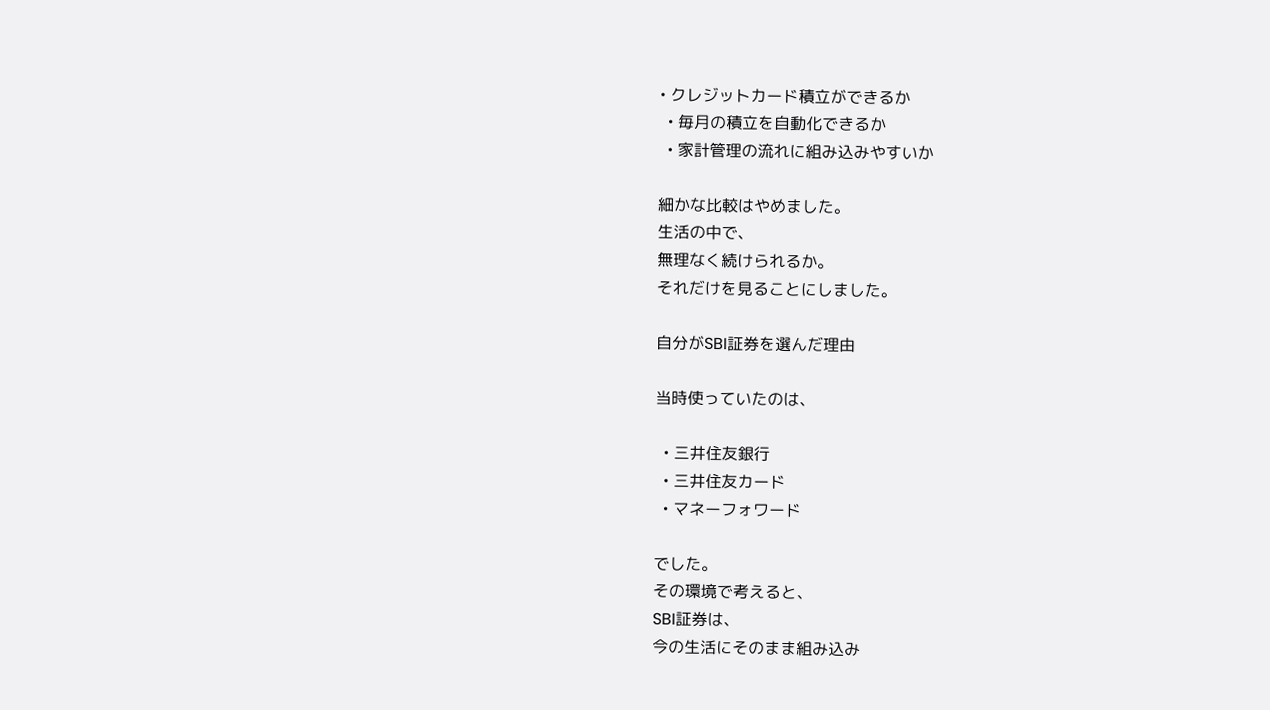• クレジットカード積立ができるか
  • 毎月の積立を自動化できるか
  • 家計管理の流れに組み込みやすいか

細かな比較はやめました。
生活の中で、
無理なく続けられるか。
それだけを見ることにしました。

自分がSBI証券を選んだ理由

当時使っていたのは、

  • 三井住友銀行
  • 三井住友カード
  • マネーフォワード

でした。
その環境で考えると、
SBI証券は、
今の生活にそのまま組み込み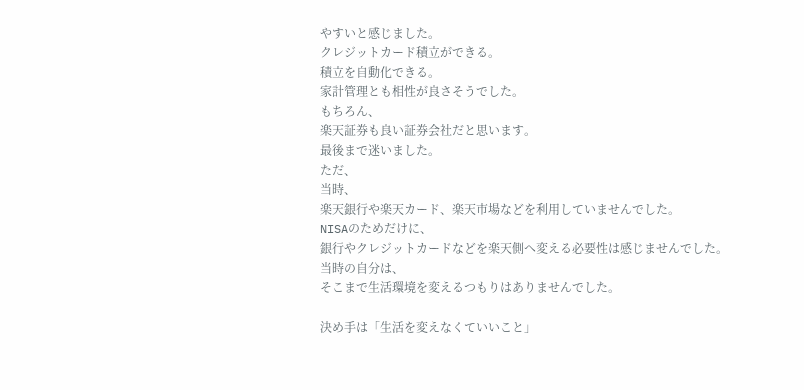やすいと感じました。
クレジットカード積立ができる。
積立を自動化できる。
家計管理とも相性が良さそうでした。
もちろん、
楽天証券も良い証券会社だと思います。
最後まで迷いました。
ただ、
当時、
楽天銀行や楽天カード、楽天市場などを利用していませんでした。
NISAのためだけに、
銀行やクレジットカードなどを楽天側へ変える必要性は感じませんでした。
当時の自分は、
そこまで生活環境を変えるつもりはありませんでした。

決め手は「生活を変えなくていいこと」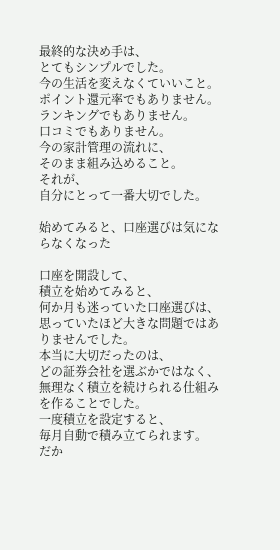最終的な決め手は、
とてもシンプルでした。
今の生活を変えなくていいこと。
ポイント還元率でもありません。
ランキングでもありません。
口コミでもありません。
今の家計管理の流れに、
そのまま組み込めること。
それが、
自分にとって一番大切でした。

始めてみると、口座選びは気にならなくなった

口座を開設して、
積立を始めてみると、
何か月も迷っていた口座選びは、
思っていたほど大きな問題ではありませんでした。
本当に大切だったのは、
どの証券会社を選ぶかではなく、
無理なく積立を続けられる仕組みを作ることでした。
一度積立を設定すると、
毎月自動で積み立てられます。
だか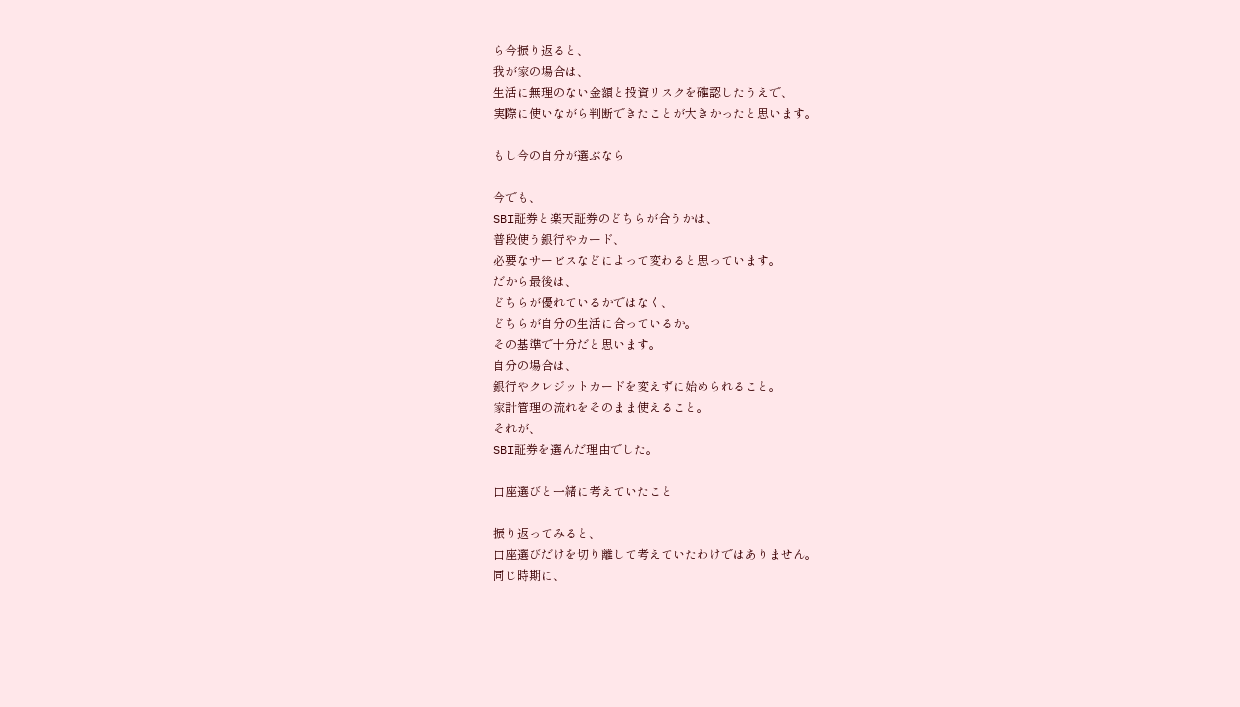ら今振り返ると、
我が家の場合は、
生活に無理のない金額と投資リスクを確認したうえで、
実際に使いながら判断できたことが大きかったと思います。

もし今の自分が選ぶなら

今でも、
SBI証券と楽天証券のどちらが合うかは、
普段使う銀行やカード、
必要なサービスなどによって変わると思っています。
だから最後は、
どちらが優れているかではなく、
どちらが自分の生活に合っているか。
その基準で十分だと思います。
自分の場合は、
銀行やクレジットカードを変えずに始められること。
家計管理の流れをそのまま使えること。
それが、
SBI証券を選んだ理由でした。

口座選びと一緒に考えていたこと

振り返ってみると、
口座選びだけを切り離して考えていたわけではありません。
同じ時期に、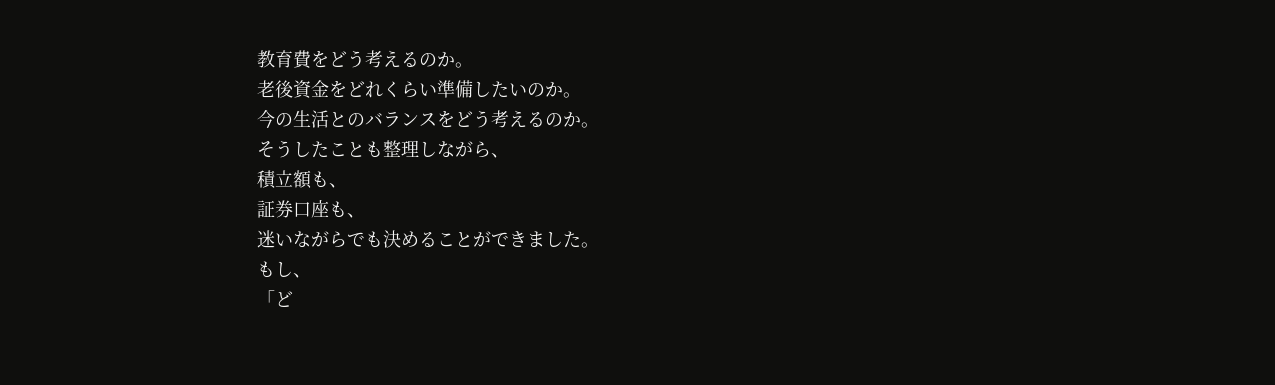教育費をどう考えるのか。
老後資金をどれくらい準備したいのか。
今の生活とのバランスをどう考えるのか。
そうしたことも整理しながら、
積立額も、
証券口座も、
迷いながらでも決めることができました。
もし、
「ど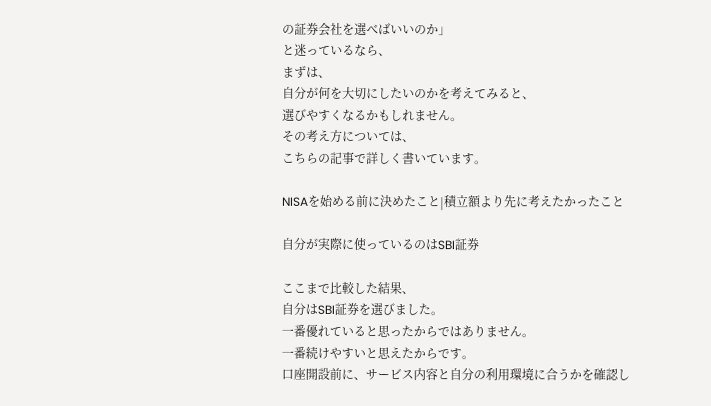の証券会社を選べばいいのか」
と迷っているなら、
まずは、
自分が何を大切にしたいのかを考えてみると、
選びやすくなるかもしれません。
その考え方については、
こちらの記事で詳しく書いています。

NISAを始める前に決めたこと|積立額より先に考えたかったこと

自分が実際に使っているのはSBI証券

ここまで比較した結果、
自分はSBI証券を選びました。
一番優れていると思ったからではありません。
一番続けやすいと思えたからです。
口座開設前に、サービス内容と自分の利用環境に合うかを確認し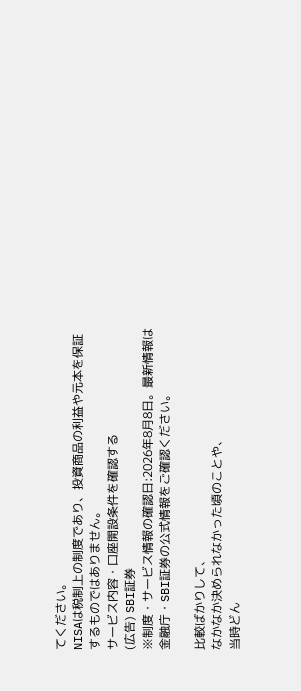てください。
NISAは税制上の制度であり、投資商品の利益や元本を保証するものではありません。
サービス内容・口座開設条件を確認する
(広告) SBI証券
※制度・サービス情報の確認日:2026年8月8日。最新情報は金融庁・SBI証券の公式情報をご確認ください。

比較ばかりして、
なかなか決められなかった頃のことや、
当時どん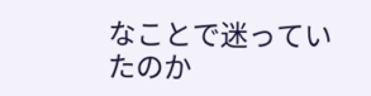なことで迷っていたのか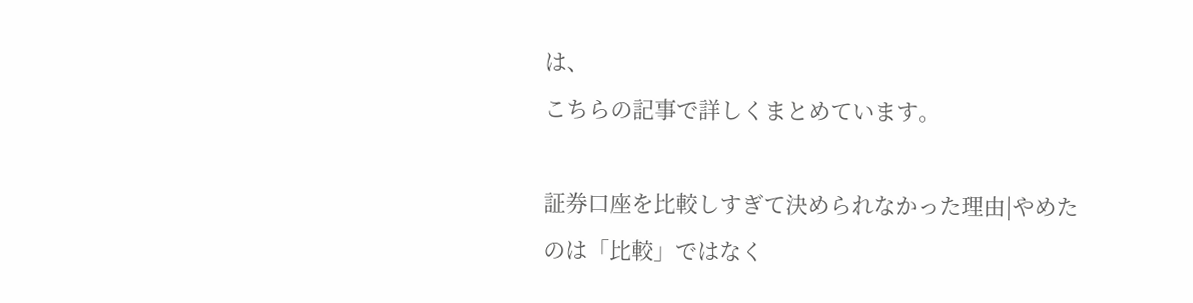は、
こちらの記事で詳しくまとめています。

証券口座を比較しすぎて決められなかった理由|やめたのは「比較」ではなく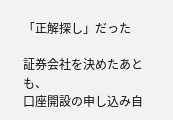「正解探し」だった

証券会社を決めたあとも、
口座開設の申し込み自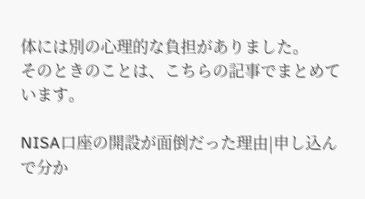体には別の心理的な負担がありました。
そのときのことは、こちらの記事でまとめています。

NISA口座の開設が面倒だった理由|申し込んで分か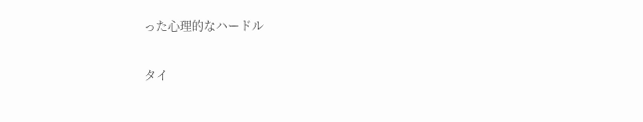った心理的なハードル

タイ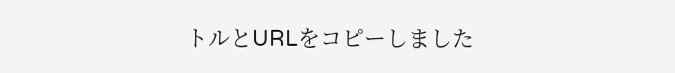トルとURLをコピーしました